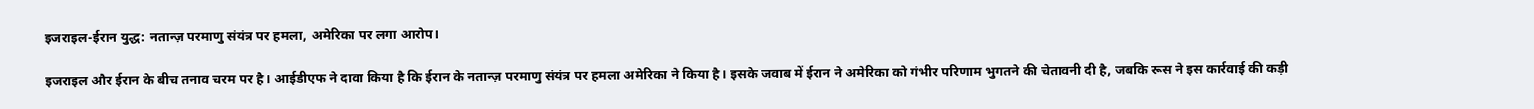इजराइल-ईरान युद्ध: नतान्ज़ परमाणु संयंत्र पर हमला, अमेरिका पर लगा आरोप।

इजराइल और ईरान के बीच तनाव चरम पर है। आईडीएफ ने दावा किया है कि ईरान के नतान्ज़ परमाणु संयंत्र पर हमला अमेरिका ने किया है। इसके जवाब में ईरान ने अमेरिका को गंभीर परिणाम भुगतने की चेतावनी दी है, जबकि रूस ने इस कार्रवाई की कड़ी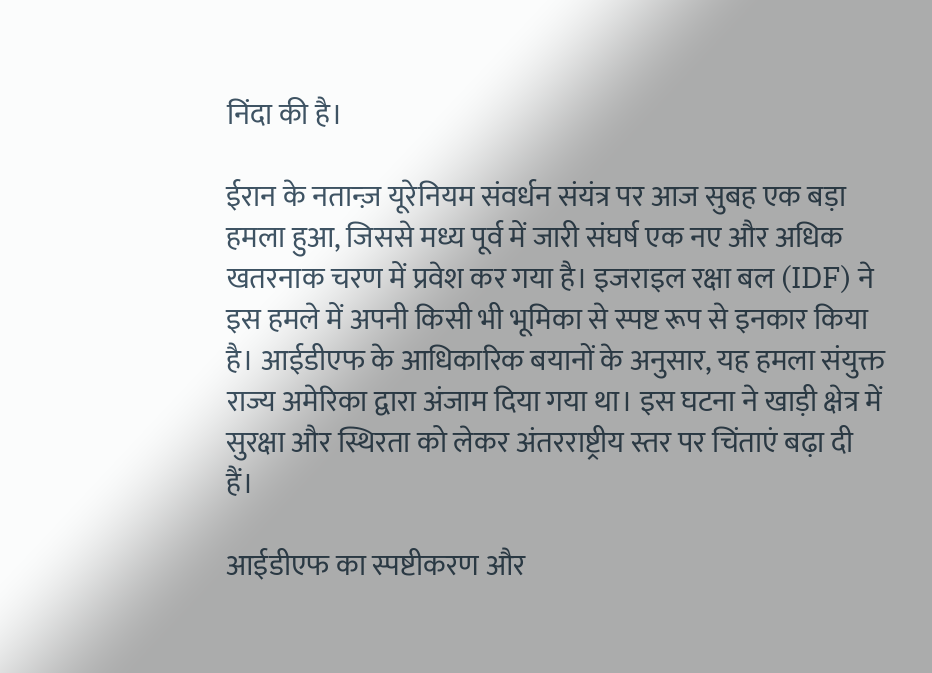निंदा की है।

ईरान के नतान्ज़ यूरेनियम संवर्धन संयंत्र पर आज सुबह एक बड़ा हमला हुआ, जिससे मध्य पूर्व में जारी संघर्ष एक नए और अधिक खतरनाक चरण में प्रवेश कर गया है। इजराइल रक्षा बल (IDF) ने इस हमले में अपनी किसी भी भूमिका से स्पष्ट रूप से इनकार किया है। आईडीएफ के आधिकारिक बयानों के अनुसार, यह हमला संयुक्त राज्य अमेरिका द्वारा अंजाम दिया गया था। इस घटना ने खाड़ी क्षेत्र में सुरक्षा और स्थिरता को लेकर अंतरराष्ट्रीय स्तर पर चिंताएं बढ़ा दी हैं।

आईडीएफ का स्पष्टीकरण और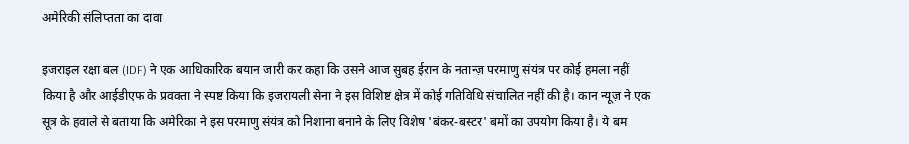अमेरिकी संलिप्तता का दावा

इजराइल रक्षा बल (IDF) ने एक आधिकारिक बयान जारी कर कहा कि उसने आज सुबह ईरान के नतान्ज़ परमाणु संयंत्र पर कोई हमला नहीं किया है और आईडीएफ के प्रवक्ता ने स्पष्ट किया कि इजरायली सेना ने इस विशिष्ट क्षेत्र में कोई गतिविधि संचालित नहीं की है। कान न्यूज़ ने एक सूत्र के हवाले से बताया कि अमेरिका ने इस परमाणु संयंत्र को निशाना बनाने के लिए विशेष 'बंकर-बस्टर' बमों का उपयोग किया है। ये बम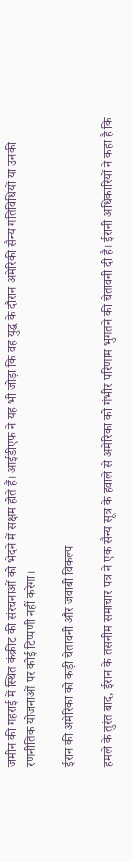जमीन की गहराई में स्थित कंक्रीट की संरचनाओं को भेदने में सक्षम होते हैं। आईडीएफ ने यह भी जोड़ा कि वह युद्ध के दौरान अमेरिकी सैन्य गतिविधियों या उनकी रणनीतिक योजनाओं पर कोई टिप्पणी नहीं करेगा।

ईरान की अमेरिका को कड़ी चेतावनी और जवाबी विकल्प

हमले के तुरंत बाद, ईरान के तसनीम समाचार पत्र ने एक सैन्य सूत्र के हवाले से अमेरिका को गंभीर परिणाम भुगतने की चेतावनी दी है। ईरानी अधिकारियों ने कहा है कि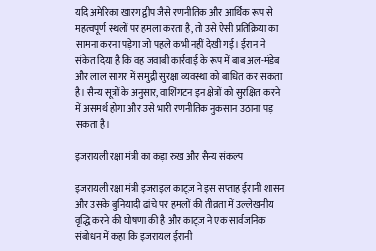यदि अमेरिका खारग द्वीप जैसे रणनीतिक और आर्थिक रूप से महत्वपूर्ण स्थलों पर हमला करता है, तो उसे ऐसी प्रतिक्रिया का सामना करना पड़ेगा जो पहले कभी नहीं देखी गई। ईरान ने संकेत दिया है कि वह जवाबी कार्रवाई के रूप में बाब अल-मंडेब और लाल सागर में समुद्री सुरक्षा व्यवस्था को बाधित कर सकता है। सैन्य सूत्रों के अनुसार, वाशिंगटन इन क्षेत्रों को सुरक्षित करने में असमर्थ होगा और उसे भारी रणनीतिक नुकसान उठाना पड़ सकता है।

इजरायली रक्षा मंत्री का कड़ा रुख और सैन्य संकल्प

इजरायली रक्षा मंत्री इजराइल काट्ज़ ने इस सप्ताह ईरानी शासन और उसके बुनियादी ढांचे पर हमलों की तीव्रता में उल्लेखनीय वृद्धि करने की घोषणा की है और काट्ज़ ने एक सार्वजनिक संबोधन में कहा कि इजरायल ईरानी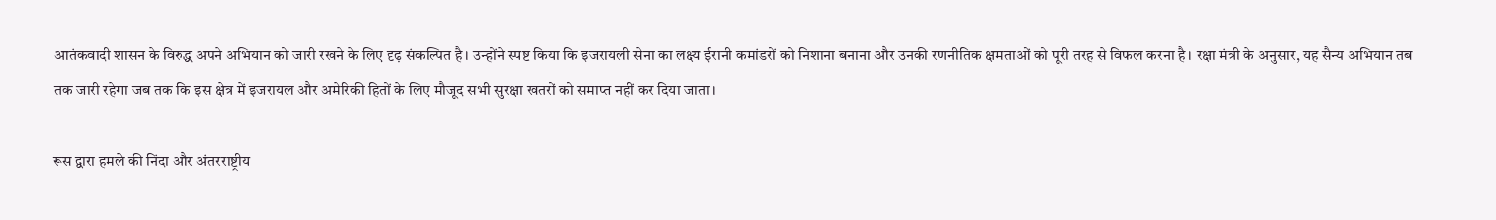आतंकवादी शासन के विरुद्ध अपने अभियान को जारी रखने के लिए दृढ़ संकल्पित है। उन्होंने स्पष्ट किया कि इजरायली सेना का लक्ष्य ईरानी कमांडरों को निशाना बनाना और उनकी रणनीतिक क्षमताओं को पूरी तरह से विफल करना है। रक्षा मंत्री के अनुसार, यह सैन्य अभियान तब तक जारी रहेगा जब तक कि इस क्षेत्र में इजरायल और अमेरिकी हितों के लिए मौजूद सभी सुरक्षा खतरों को समाप्त नहीं कर दिया जाता।

रूस द्वारा हमले की निंदा और अंतरराष्ट्रीय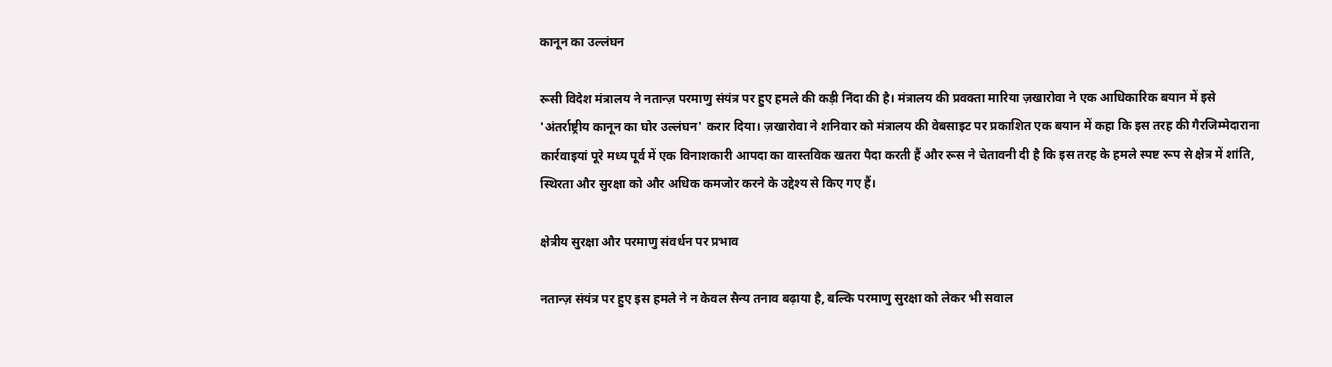कानून का उल्लंघन

रूसी विदेश मंत्रालय ने नतान्ज़ परमाणु संयंत्र पर हुए हमले की कड़ी निंदा की है। मंत्रालय की प्रवक्ता मारिया ज़खारोवा ने एक आधिकारिक बयान में इसे 'अंतर्राष्ट्रीय कानून का घोर उल्लंघन' करार दिया। ज़खारोवा ने शनिवार को मंत्रालय की वेबसाइट पर प्रकाशित एक बयान में कहा कि इस तरह की गैरजिम्मेदाराना कार्रवाइयां पूरे मध्य पूर्व में एक विनाशकारी आपदा का वास्तविक खतरा पैदा करती हैं और रूस ने चेतावनी दी है कि इस तरह के हमले स्पष्ट रूप से क्षेत्र में शांति, स्थिरता और सुरक्षा को और अधिक कमजोर करने के उद्देश्य से किए गए हैं।

क्षेत्रीय सुरक्षा और परमाणु संवर्धन पर प्रभाव

नतान्ज़ संयंत्र पर हुए इस हमले ने न केवल सैन्य तनाव बढ़ाया है, बल्कि परमाणु सुरक्षा को लेकर भी सवाल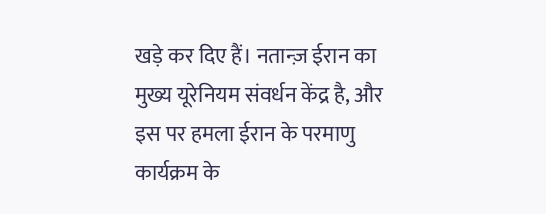खड़े कर दिए हैं। नतान्ज़ ईरान का मुख्य यूरेनियम संवर्धन केंद्र है, और इस पर हमला ईरान के परमाणु कार्यक्रम के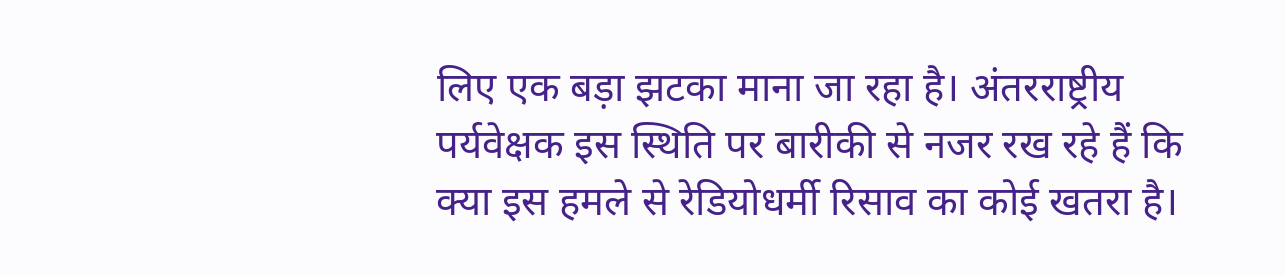लिए एक बड़ा झटका माना जा रहा है। अंतरराष्ट्रीय पर्यवेक्षक इस स्थिति पर बारीकी से नजर रख रहे हैं कि क्या इस हमले से रेडियोधर्मी रिसाव का कोई खतरा है।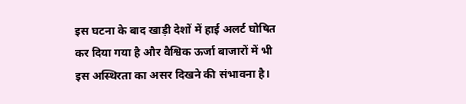इस घटना के बाद खाड़ी देशों में हाई अलर्ट घोषित कर दिया गया है और वैश्विक ऊर्जा बाजारों में भी इस अस्थिरता का असर दिखने की संभावना है।